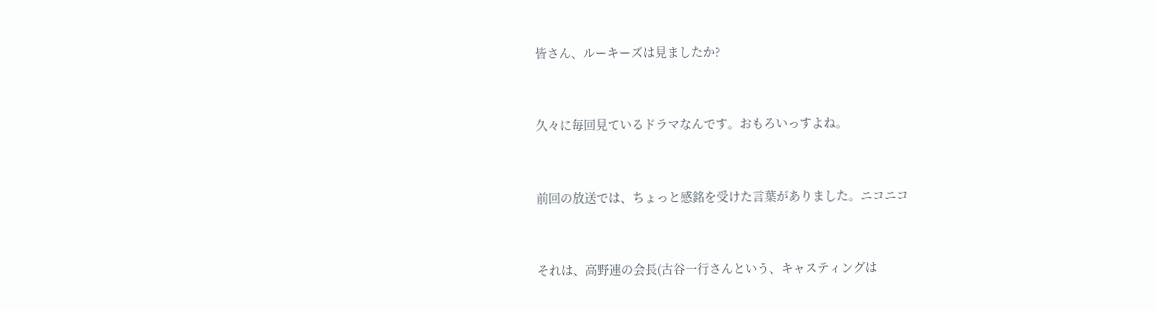皆さん、ルーキーズは見ましたか?


久々に毎回見ているドラマなんです。おもろいっすよね。


前回の放送では、ちょっと感銘を受けた言葉がありました。ニコニコ


それは、高野連の会長(古谷一行さんという、キャスティングは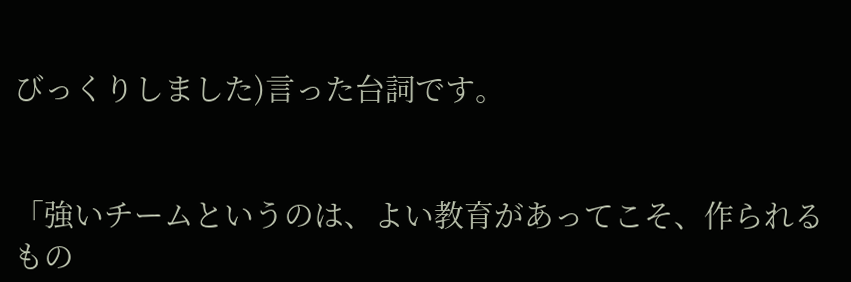びっくりしました)言った台詞です。


「強いチームというのは、よい教育があってこそ、作られるもの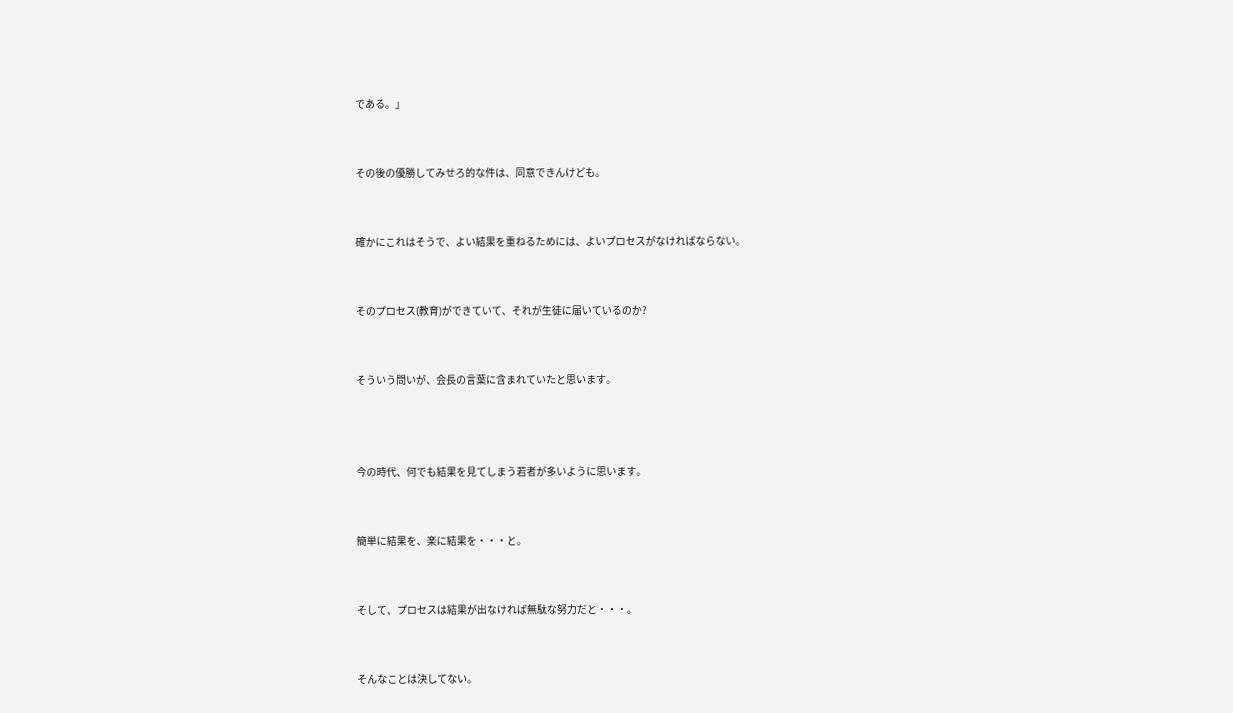である。」


その後の優勝してみせろ的な件は、同意できんけども。


確かにこれはそうで、よい結果を重ねるためには、よいプロセスがなければならない。


そのプロセス(教育)ができていて、それが生徒に届いているのか?


そういう問いが、会長の言葉に含まれていたと思います。



今の時代、何でも結果を見てしまう若者が多いように思います。


簡単に結果を、楽に結果を・・・と。


そして、プロセスは結果が出なければ無駄な努力だと・・・。


そんなことは決してない。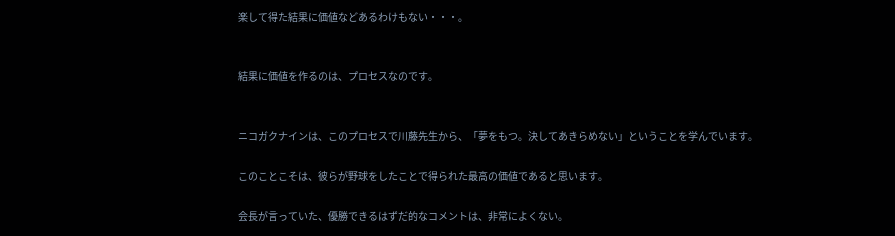楽して得た結果に価値などあるわけもない・・・。


結果に価値を作るのは、プロセスなのです。


ニコガクナインは、このプロセスで川藤先生から、「夢をもつ。決してあきらめない」ということを学んでいます。

このことこそは、彼らが野球をしたことで得られた最高の価値であると思います。

会長が言っていた、優勝できるはずだ的なコメントは、非常によくない。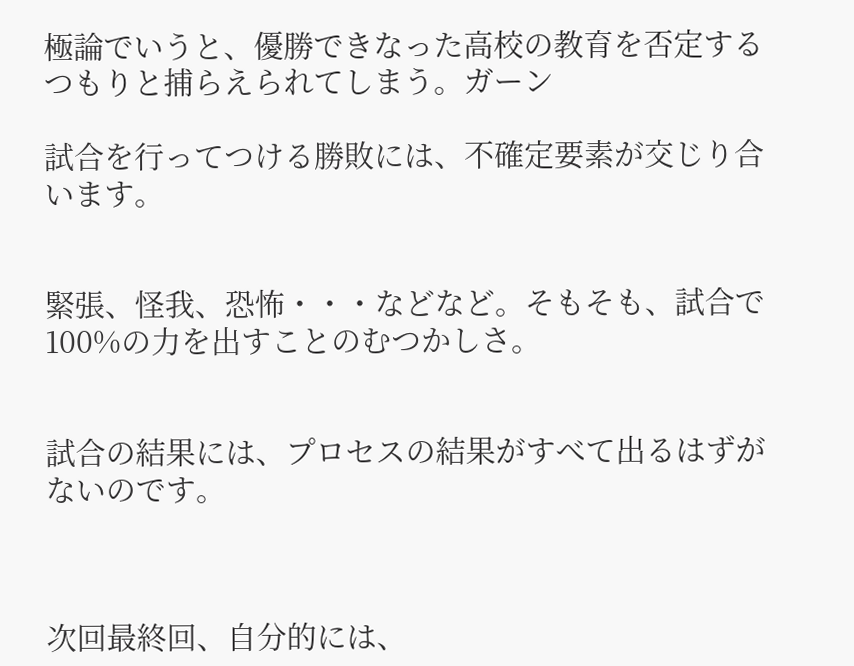極論でいうと、優勝できなった高校の教育を否定するつもりと捕らえられてしまう。ガーン

試合を行ってつける勝敗には、不確定要素が交じり合います。


緊張、怪我、恐怖・・・などなど。そもそも、試合で100%の力を出すことのむつかしさ。


試合の結果には、プロセスの結果がすべて出るはずがないのです。



次回最終回、自分的には、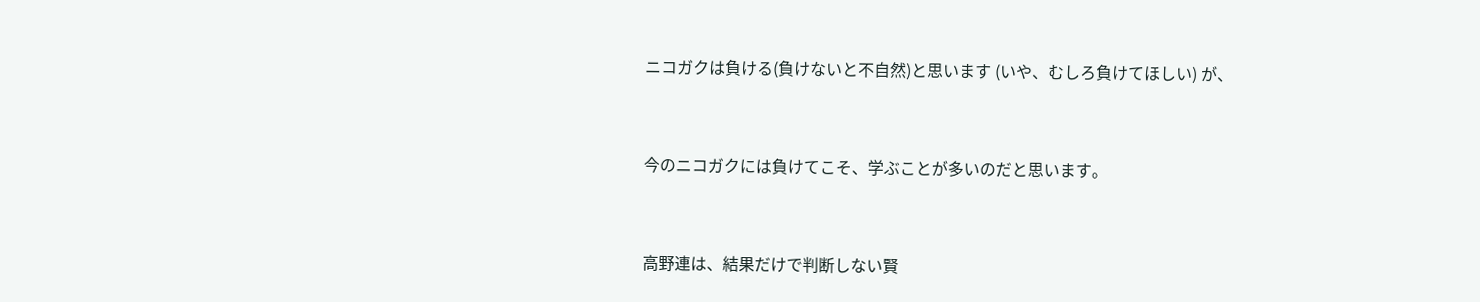ニコガクは負ける(負けないと不自然)と思います (いや、むしろ負けてほしい) が、


今のニコガクには負けてこそ、学ぶことが多いのだと思います。


高野連は、結果だけで判断しない賢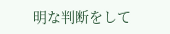明な判断をして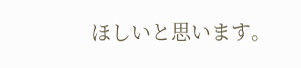ほしいと思います。